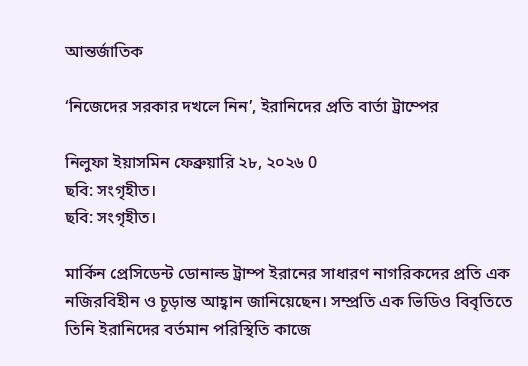আন্তর্জাতিক

‘নিজেদের সরকার দখলে নিন’, ইরানিদের প্রতি বার্তা ট্রাম্পের

নিলুফা ইয়াসমিন ফেব্রুয়ারি ২৮, ২০২৬ 0
ছবি: সংগৃহীত।
ছবি: সংগৃহীত।

মার্কিন প্রেসিডেন্ট ডোনাল্ড ট্রাম্প ইরানের সাধারণ নাগরিকদের প্রতি এক নজিরবিহীন ও চূড়ান্ত আহ্বান জানিয়েছেন। সম্প্রতি এক ভিডিও বিবৃতিতে তিনি ইরানিদের বর্তমান পরিস্থিতি কাজে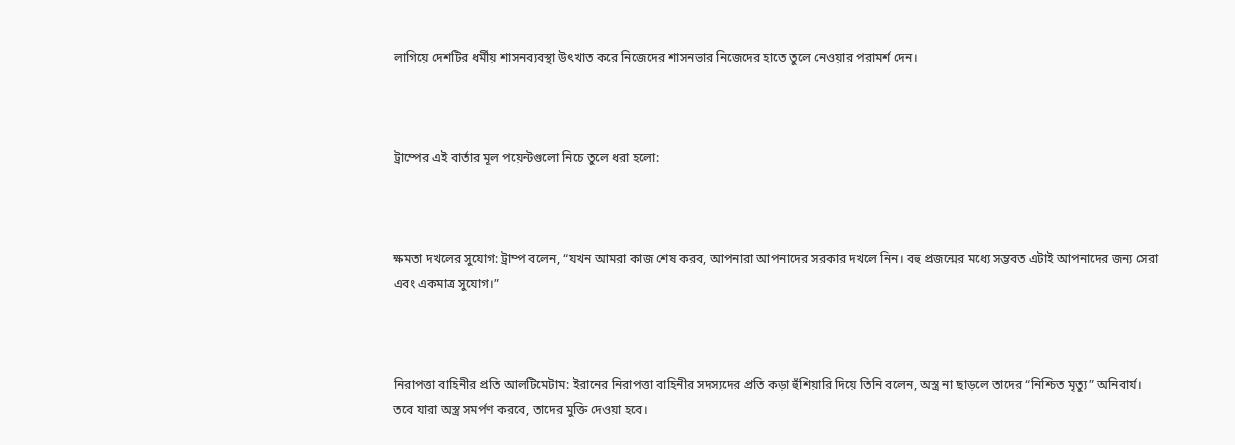লাগিয়ে দেশটির ধর্মীয় শাসনব্যবস্থা উৎখাত করে নিজেদের শাসনভার নিজেদের হাতে তুলে নেওয়ার পরামর্শ দেন।



ট্রাম্পের এই বার্তার মূল পয়েন্টগুলো নিচে তুলে ধরা হলো:



ক্ষমতা দখলের সুযোগ: ট্রাম্প বলেন, “যখন আমরা কাজ শেষ করব, আপনারা আপনাদের সরকার দখলে নিন। বহু প্রজন্মের মধ্যে সম্ভবত এটাই আপনাদের জন্য সেরা এবং একমাত্র সুযোগ।”



নিরাপত্তা বাহিনীর প্রতি আলটিমেটাম: ইরানের নিরাপত্তা বাহিনীর সদস্যদের প্রতি কড়া হুঁশিয়ারি দিয়ে তিনি বলেন, অস্ত্র না ছাড়লে তাদের “নিশ্চিত মৃত্যু” অনিবার্য। তবে যারা অস্ত্র সমর্পণ করবে, তাদের মুক্তি দেওয়া হবে।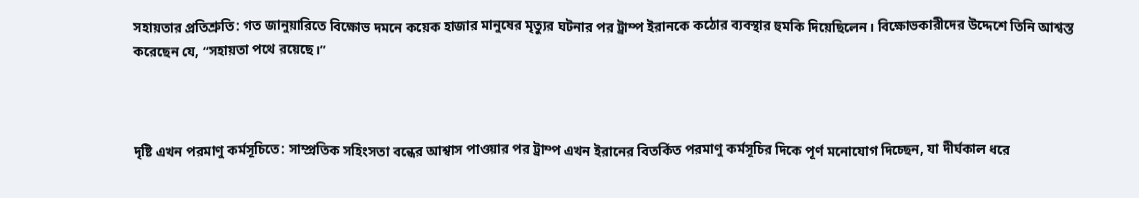সহায়তার প্রতিশ্রুতি: গত জানুয়ারিতে বিক্ষোভ দমনে কয়েক হাজার মানুষের মৃত্যুর ঘটনার পর ট্রাম্প ইরানকে কঠোর ব্যবস্থার হুমকি দিয়েছিলেন। বিক্ষোভকারীদের উদ্দেশে তিনি আশ্বস্ত করেছেন যে, “সহায়তা পথে রয়েছে।”



দৃষ্টি এখন পরমাণু কর্মসূচিতে: সাম্প্রতিক সহিংসতা বন্ধের আশ্বাস পাওয়ার পর ট্রাম্প এখন ইরানের বিতর্কিত পরমাণু কর্মসূচির দিকে পূর্ণ মনোযোগ দিচ্ছেন, যা দীর্ঘকাল ধরে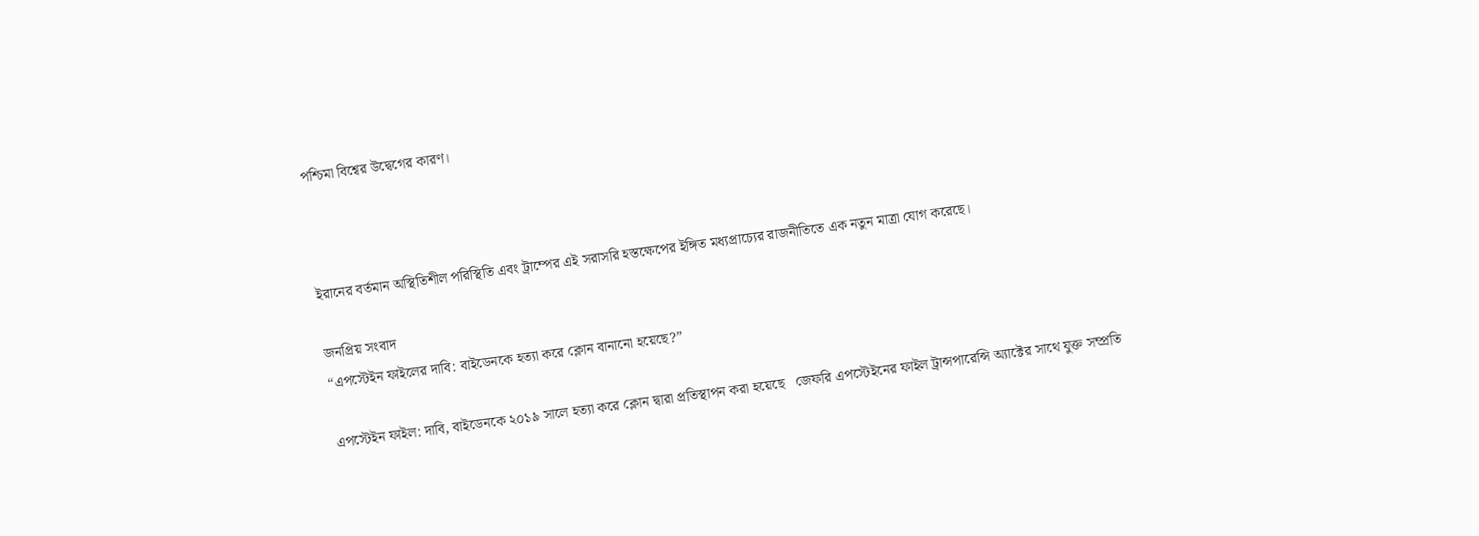পশ্চিমা বিশ্বের উদ্বেগের কারণ।



ইরানের বর্তমান অস্থিতিশীল পরিস্থিতি এবং ট্রাম্পের এই সরাসরি হস্তক্ষেপের ইঙ্গিত মধ্যপ্রাচ্যের রাজনীতিতে এক নতুন মাত্রা যোগ করেছে।

জনপ্রিয় সংবাদ
“এপস্টেইন ফাইলের দাবি: বাইডেনকে হত্যা করে ক্লোন বানানো হয়েছে?”

এপস্টেইন ফাইল: দাবি, বাইডেনকে ২০১৯ সালে হত্যা করে ক্লোন দ্বারা প্রতিস্থাপন করা হয়েছে   জেফরি এপস্টেইনের ফাইল ট্রান্সপারেন্সি অ্যাক্টের সাথে যুক্ত সম্প্রতি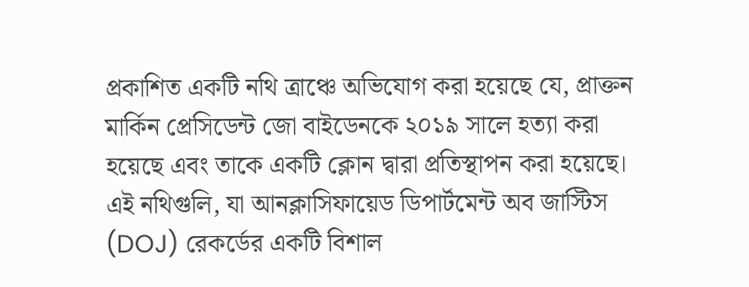প্রকাশিত একটি নথি ত্রাঞ্চে অভিযোগ করা হয়েছে যে, প্রাক্তন মার্কিন প্রেসিডেন্ট জো বাইডেনকে ২০১৯ সালে হত্যা করা হয়েছে এবং তাকে একটি ক্লোন দ্বারা প্রতিস্থাপন করা হয়েছে।   এই নথিগুলি, যা আনক্লাসিফায়েড ডিপার্টমেন্ট অব জাস্টিস (DOJ) রেকর্ডের একটি বিশাল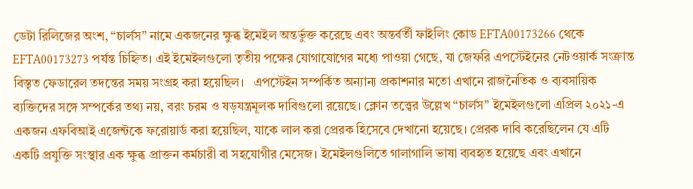ডেটা রিলিজের অংশ, “চার্লস” নামে একজনের ক্ষুব্ধ ইমেইল অন্তর্ভুক্ত করেছে এবং অন্তর্বর্তী ফাইলিং কোড EFTA00173266 থেকে EFTA00173273 পর্যন্ত চিহ্নিত। এই ইমেইলগুলো তৃতীয় পক্ষের যোগাযোগের মধ্যে পাওয়া গেছে, যা জেফরি এপস্টেইনের নেটওয়ার্ক সংক্রান্ত বিস্তৃত ফেডারেল তদন্তের সময় সংগ্রহ করা হয়েছিল।   এপস্টেইন সম্পর্কিত অন্যান্য প্রকাশনার মতো এখানে রাজনৈতিক ও ব্যবসায়িক ব্যক্তিদের সঙ্গে সম্পর্কের তথ্য নয়, বরং চরম ও ষড়যন্ত্রমূলক দাবিগুলো রয়েছে। ক্লোন তত্ত্বের উল্লেখ “চার্লস” ইমেইলগুলো এপ্রিল ২০২১-এ একজন এফবিআই এজেন্টকে ফরোয়ার্ড করা হয়েছিল, যাকে লাল করা প্রেরক হিসেবে দেখানো হয়েছে। প্রেরক দাবি করেছিলেন যে এটি একটি প্রযুক্তি সংস্থার এক ক্ষুব্ধ প্রাক্তন কর্মচারী বা সহযোগীর মেসেজ। ইমেইলগুলিতে গালাগালি ভাষা ব্যবহৃত হয়েছে এবং এখানে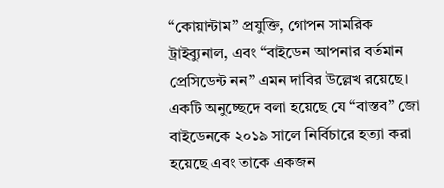“কোয়ান্টাম” প্রযুক্তি, গোপন সামরিক ট্রাইব্যুনাল, এবং “বাইডেন আপনার বর্তমান প্রেসিডেন্ট নন” এমন দাবির উল্লেখ রয়েছে।   একটি অনুচ্ছেদে বলা হয়েছে যে “বাস্তব” জো বাইডেনকে ২০১৯ সালে নির্বিচারে হত্যা করা হয়েছে এবং তাকে একজন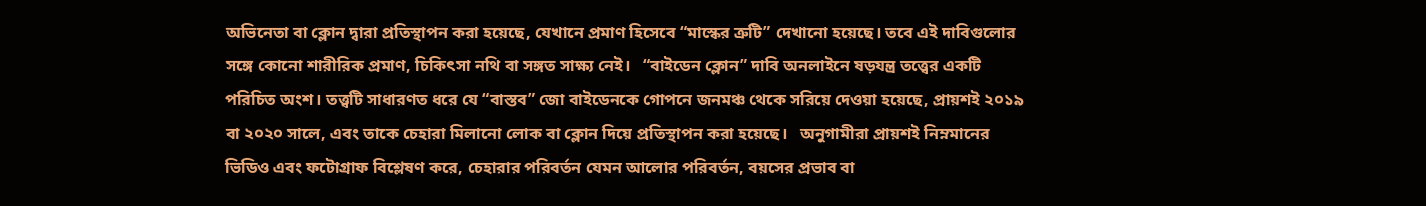অভিনেতা বা ক্লোন দ্বারা প্রতিস্থাপন করা হয়েছে, যেখানে প্রমাণ হিসেবে “মাস্কের ত্রুটি” দেখানো হয়েছে। তবে এই দাবিগুলোর সঙ্গে কোনো শারীরিক প্রমাণ, চিকিৎসা নথি বা সঙ্গত সাক্ষ্য নেই।   “বাইডেন ক্লোন” দাবি অনলাইনে ষড়যন্ত্র তত্ত্বের একটি পরিচিত অংশ। তত্ত্বটি সাধারণত ধরে যে “বাস্তব” জো বাইডেনকে গোপনে জনমঞ্চ থেকে সরিয়ে দেওয়া হয়েছে, প্রায়শই ২০১৯ বা ২০২০ সালে, এবং তাকে চেহারা মিলানো লোক বা ক্লোন দিয়ে প্রতিস্থাপন করা হয়েছে।   অনুগামীরা প্রায়শই নিম্নমানের ভিডিও এবং ফটোগ্রাফ বিশ্লেষণ করে, চেহারার পরিবর্তন যেমন আলোর পরিবর্তন, বয়সের প্রভাব বা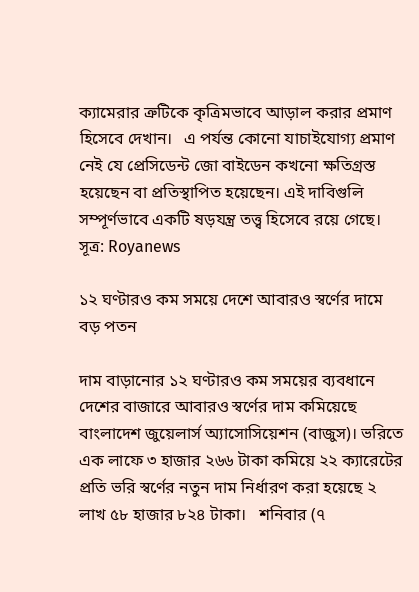ক্যামেরার ত্রুটিকে কৃত্রিমভাবে আড়াল করার প্রমাণ হিসেবে দেখান।   এ পর্যন্ত কোনো যাচাইযোগ্য প্রমাণ নেই যে প্রেসিডেন্ট জো বাইডেন কখনো ক্ষতিগ্রস্ত হয়েছেন বা প্রতিস্থাপিত হয়েছেন। এই দাবিগুলি সম্পূর্ণভাবে একটি ষড়যন্ত্র তত্ত্ব হিসেবে রয়ে গেছে।   সূত্র: Royanews

১২ ঘণ্টারও কম সময়ে দেশে আবারও স্বর্ণের দামে বড় পতন

দাম বাড়ানোর ১২ ঘণ্টারও কম সময়ের ব্যবধানে দেশের বাজারে আবারও স্বর্ণের দাম কমিয়েছে বাংলাদেশ জুয়েলার্স অ্যাসোসিয়েশন (বাজুস)। ভরিতে এক লাফে ৩ হাজার ২৬৬ টাকা কমিয়ে ২২ ক্যারেটের প্রতি ভরি স্বর্ণের নতুন দাম নির্ধারণ করা হয়েছে ২ লাখ ৫৮ হাজার ৮২৪ টাকা।   শনিবার (৭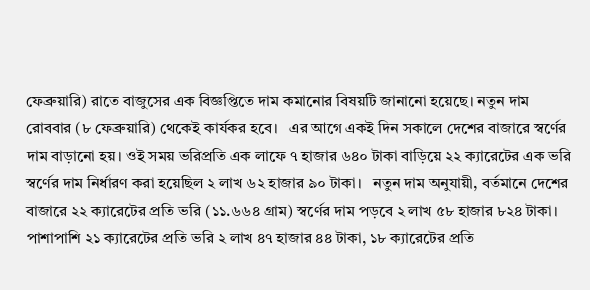ফেব্রুয়ারি) রাতে বাজুসের এক বিজ্ঞপ্তিতে দাম কমানোর বিষয়টি জানানো হয়েছে। নতুন দাম রোববার (৮ ফেব্রুয়ারি) থেকেই কার্যকর হবে।   এর আগে একই দিন সকালে দেশের বাজারে স্বর্ণের দাম বাড়ানো হয়। ওই সময় ভরিপ্রতি এক লাফে ৭ হাজার ৬৪০ টাকা বাড়িয়ে ২২ ক্যারেটের এক ভরি স্বর্ণের দাম নির্ধারণ করা হয়েছিল ২ লাখ ৬২ হাজার ৯০ টাকা।   নতুন দাম অনুযায়ী, বর্তমানে দেশের বাজারে ২২ ক্যারেটের প্রতি ভরি (১১.৬৬৪ গ্রাম) স্বর্ণের দাম পড়বে ২ লাখ ৫৮ হাজার ৮২৪ টাকা। পাশাপাশি ২১ ক্যারেটের প্রতি ভরি ২ লাখ ৪৭ হাজার ৪৪ টাকা, ১৮ ক্যারেটের প্রতি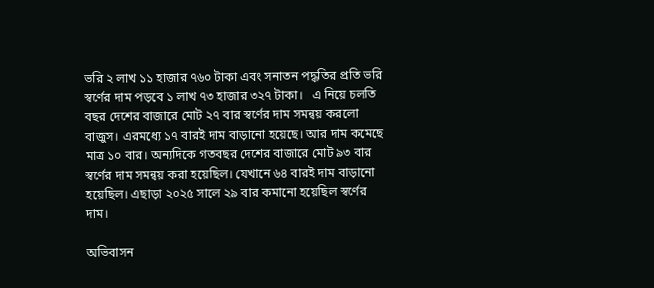ভরি ২ লাখ ১১ হাজার ৭৬০ টাকা এবং সনাতন পদ্ধতির প্রতি ভরি স্বর্ণের দাম পড়বে ১ লাখ ৭৩ হাজার ৩২৭ টাকা।   এ নিয়ে চলতি বছর দেশের বাজারে মোট ২৭ বার স্বর্ণের দাম সমন্বয় করলো বাজুস। এরমধ্যে ১৭ বারই দাম বাড়ানো হয়েছে। আর দাম কমেছে মাত্র ১০ বার। অন্যদিকে গতবছর দেশের বাজারে মোট ৯৩ বার স্বর্ণের দাম সমন্বয় করা হয়েছিল। যেখানে ৬৪ বারই দাম বাড়ানো হয়েছিল। এছাড়া ২০২৫ সালে ২৯ বার কমানো হয়েছিল স্বর্ণের দাম।

অভিবাসন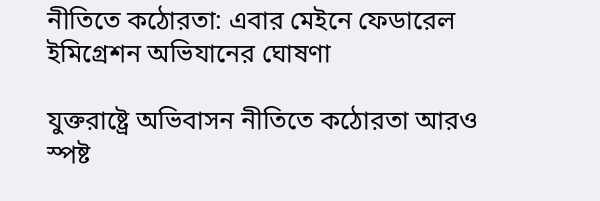নীতিতে কঠোরতা: এবার মেইনে ফেডারেল ইমিগ্রেশন অভিযানের ঘোষণা

যুক্তরাষ্ট্রে অভিবাসন নীতিতে কঠোরতা আরও স্পষ্ট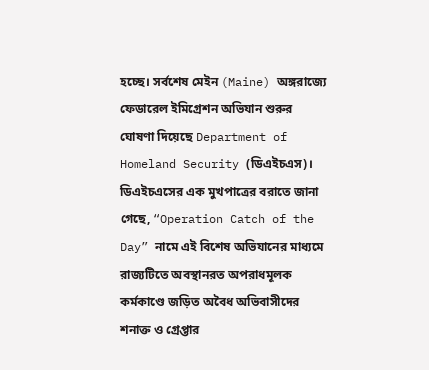হচ্ছে। সর্বশেষ মেইন (Maine) অঙ্গরাজ্যে ফেডারেল ইমিগ্রেশন অভিযান শুরুর ঘোষণা দিয়েছে Department of Homeland Security (ডিএইচএস)।   ডিএইচএসের এক মুখপাত্রের বরাতে জানা গেছে, “Operation Catch of the Day” নামে এই বিশেষ অভিযানের মাধ্যমে রাজ্যটিতে অবস্থানরত অপরাধমূলক কর্মকাণ্ডে জড়িত অবৈধ অভিবাসীদের শনাক্ত ও গ্রেপ্তার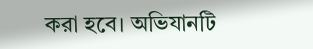করা হবে। অভিযানটি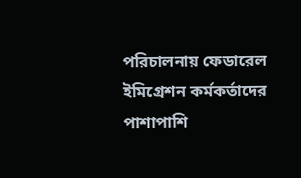পরিচালনায় ফেডারেল ইমিগ্রেশন কর্মকর্তাদের পাশাপাশি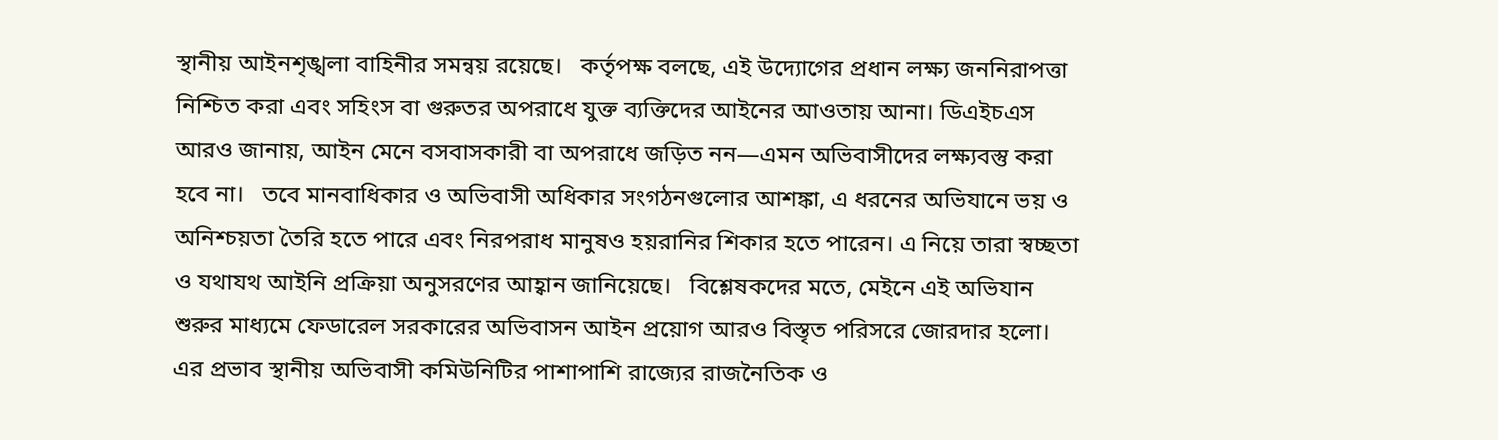স্থানীয় আইনশৃঙ্খলা বাহিনীর সমন্বয় রয়েছে।   কর্তৃপক্ষ বলছে, এই উদ্যোগের প্রধান লক্ষ্য জননিরাপত্তা নিশ্চিত করা এবং সহিংস বা গুরুতর অপরাধে যুক্ত ব্যক্তিদের আইনের আওতায় আনা। ডিএইচএস আরও জানায়, আইন মেনে বসবাসকারী বা অপরাধে জড়িত নন—এমন অভিবাসীদের লক্ষ্যবস্তু করা হবে না।   তবে মানবাধিকার ও অভিবাসী অধিকার সংগঠনগুলোর আশঙ্কা, এ ধরনের অভিযানে ভয় ও অনিশ্চয়তা তৈরি হতে পারে এবং নিরপরাধ মানুষও হয়রানির শিকার হতে পারেন। এ নিয়ে তারা স্বচ্ছতা ও যথাযথ আইনি প্রক্রিয়া অনুসরণের আহ্বান জানিয়েছে।   বিশ্লেষকদের মতে, মেইনে এই অভিযান শুরুর মাধ্যমে ফেডারেল সরকারের অভিবাসন আইন প্রয়োগ আরও বিস্তৃত পরিসরে জোরদার হলো। এর প্রভাব স্থানীয় অভিবাসী কমিউনিটির পাশাপাশি রাজ্যের রাজনৈতিক ও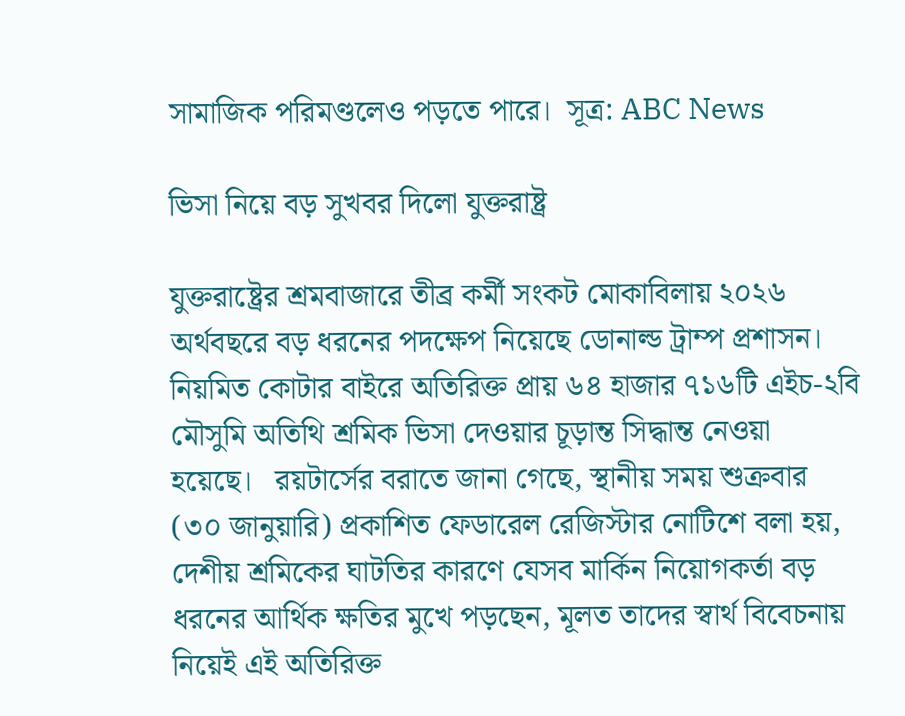সামাজিক পরিমণ্ডলেও পড়তে পারে।  সূত্র: ABC News

ভিসা নিয়ে বড় সুখবর দিলো যুক্তরাষ্ট্র

যুক্তরাষ্ট্রের শ্রমবাজারে তীব্র কর্মী সংকট মোকাবিলায় ২০২৬ অর্থবছরে বড় ধরনের পদক্ষেপ নিয়েছে ডোনাল্ড ট্রাম্প প্রশাসন। নিয়মিত কোটার বাইরে অতিরিক্ত প্রায় ৬৪ হাজার ৭১৬টি এইচ-২বি মৌসুমি অতিথি শ্রমিক ভিসা দেওয়ার চূড়ান্ত সিদ্ধান্ত নেওয়া হয়েছে।   রয়টার্সের বরাতে জানা গেছে, স্থানীয় সময় শুক্রবার (৩০ জানুয়ারি) প্রকাশিত ফেডারেল রেজিস্টার নোটিশে বলা হয়, দেশীয় শ্রমিকের ঘাটতির কারণে যেসব মার্কিন নিয়োগকর্তা বড় ধরনের আর্থিক ক্ষতির মুখে পড়ছেন, মূলত তাদের স্বার্থ বিবেচনায় নিয়েই এই অতিরিক্ত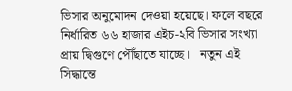ভিসার অনুমোদন দেওয়া হয়েছে। ফলে বছরে নির্ধারিত ৬৬ হাজার এইচ-২বি ভিসার সংখ্যা প্রায় দ্বিগুণে পৌঁছাতে যাচ্ছে।   নতুন এই সিদ্ধান্তে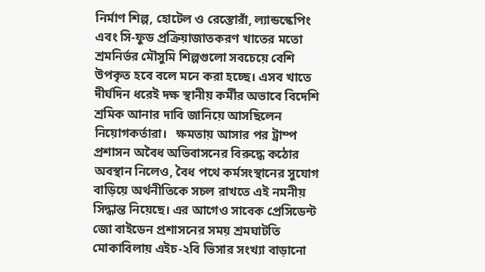নির্মাণ শিল্প, হোটেল ও রেস্তোরাঁ, ল্যান্ডস্কেপিং এবং সি-ফুড প্রক্রিয়াজাতকরণ খাতের মতো শ্রমনির্ভর মৌসুমি শিল্পগুলো সবচেয়ে বেশি উপকৃত হবে বলে মনে করা হচ্ছে। এসব খাতে দীর্ঘদিন ধরেই দক্ষ স্থানীয় কর্মীর অভাবে বিদেশি শ্রমিক আনার দাবি জানিয়ে আসছিলেন নিয়োগকর্তারা।   ক্ষমতায় আসার পর ট্রাম্প প্রশাসন অবৈধ অভিবাসনের বিরুদ্ধে কঠোর অবস্থান নিলেও, বৈধ পথে কর্মসংস্থানের সুযোগ বাড়িয়ে অর্থনীতিকে সচল রাখতে এই নমনীয় সিদ্ধান্ত নিয়েছে। এর আগেও সাবেক প্রেসিডেন্ট জো বাইডেন প্রশাসনের সময় শ্রমঘাটতি মোকাবিলায় এইচ-২বি ভিসার সংখ্যা বাড়ানো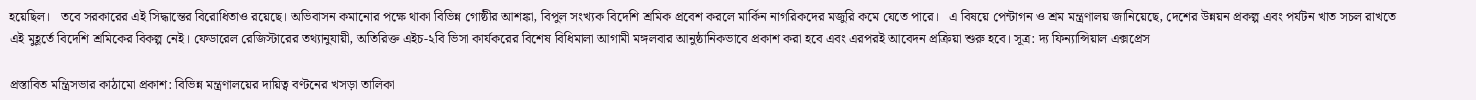হয়েছিল।   তবে সরকারের এই সিদ্ধান্তের বিরোধিতাও রয়েছে। অভিবাসন কমানোর পক্ষে থাকা বিভিন্ন গোষ্ঠীর আশঙ্কা, বিপুল সংখ্যক বিদেশি শ্রমিক প্রবেশ করলে মার্কিন নাগরিকদের মজুরি কমে যেতে পারে।   এ বিষয়ে পেন্টাগন ও শ্রম মন্ত্রণালয় জানিয়েছে, দেশের উন্নয়ন প্রকল্প এবং পর্যটন খাত সচল রাখতে এই মুহূর্তে বিদেশি শ্রমিকের বিকল্প নেই। ফেডারেল রেজিস্টারের তথ্যানুযায়ী, অতিরিক্ত এইচ-২বি ভিসা কার্যকরের বিশেষ বিধিমালা আগামী মঙ্গলবার আনুষ্ঠানিকভাবে প্রকাশ করা হবে এবং এরপরই আবেদন প্রক্রিয়া শুরু হবে। সূত্র: দ্য ফিন্যান্সিয়াল এক্সপ্রেস

প্রস্তাবিত মন্ত্রিসভার কাঠামো প্রকাশ: বিভিন্ন মন্ত্রণালয়ের দায়িত্ব বণ্টনের খসড়া তালিকা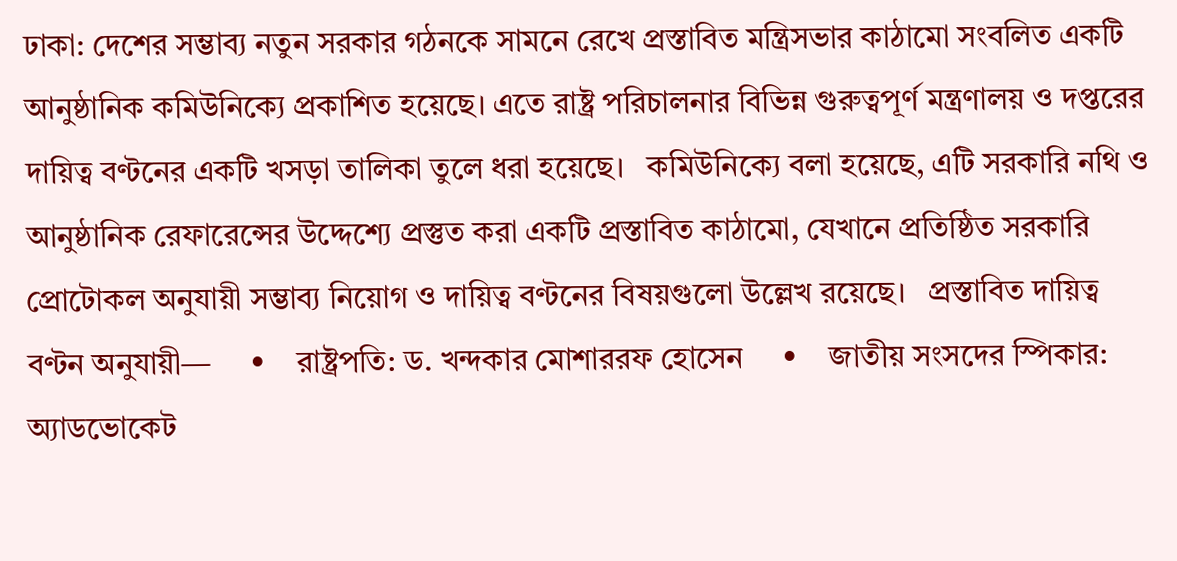ঢাকা: দেশের সম্ভাব্য নতুন সরকার গঠনকে সামনে রেখে প্রস্তাবিত মন্ত্রিসভার কাঠামো সংবলিত একটি আনুষ্ঠানিক কমিউনিক্যে প্রকাশিত হয়েছে। এতে রাষ্ট্র পরিচালনার বিভিন্ন গুরুত্বপূর্ণ মন্ত্রণালয় ও দপ্তরের দায়িত্ব বণ্টনের একটি খসড়া তালিকা তুলে ধরা হয়েছে।   কমিউনিক্যে বলা হয়েছে, এটি সরকারি নথি ও আনুষ্ঠানিক রেফারেন্সের উদ্দেশ্যে প্রস্তুত করা একটি প্রস্তাবিত কাঠামো, যেখানে প্রতিষ্ঠিত সরকারি প্রোটোকল অনুযায়ী সম্ভাব্য নিয়োগ ও দায়িত্ব বণ্টনের বিষয়গুলো উল্লেখ রয়েছে।   প্রস্তাবিত দায়িত্ব বণ্টন অনুযায়ী—     •    রাষ্ট্রপতি: ড. খন্দকার মোশাররফ হোসেন     •    জাতীয় সংসদের স্পিকার: অ্যাডভোকেট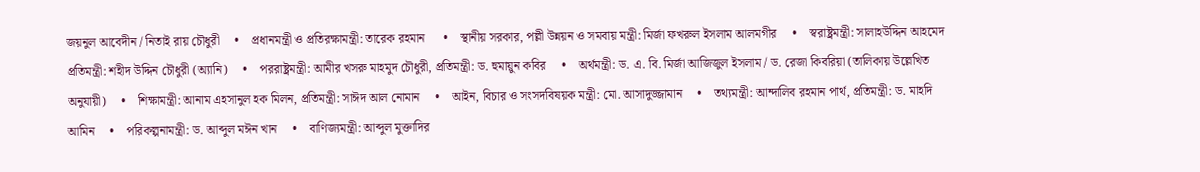জয়নুল আবেদীন / নিতাই রায় চৌধুরী     •    প্রধানমন্ত্রী ও প্রতিরক্ষামন্ত্রী: তারেক রহমান      •    স্থানীয় সরকার, পল্লী উন্নয়ন ও সমবায় মন্ত্রী: মির্জা ফখরুল ইসলাম আলমগীর     •    স্বরাষ্ট্রমন্ত্রী: সালাহউদ্দিন আহমেদ প্রতিমন্ত্রী: শহীদ উদ্দিন চৌধুরী (অ্যানি)     •    পররাষ্ট্রমন্ত্রী: আমীর খসরু মাহমুদ চৌধুরী, প্রতিমন্ত্রী: ড. হুমায়ুন কবির     •    অর্থমন্ত্রী: ড. এ. বি. মির্জা আজিজুল ইসলাম / ড. রেজা কিবরিয়া (তালিকায় উল্লেখিত অনুযায়ী)     •    শিক্ষামন্ত্রী: আনাম এহসানুল হক মিলন, প্রতিমন্ত্রী: সাঈদ আল নোমান     •    আইন, বিচার ও সংসদবিষয়ক মন্ত্রী: মো. আসাদুজ্জামান     •    তথ্যমন্ত্রী: আন্দালিব রহমান পার্থ, প্রতিমন্ত্রী: ড. মাহদি আমিন     •    পরিকল্পনামন্ত্রী: ড. আব্দুল মঈন খান     •    বাণিজ্যমন্ত্রী: আব্দুল মুক্তাদির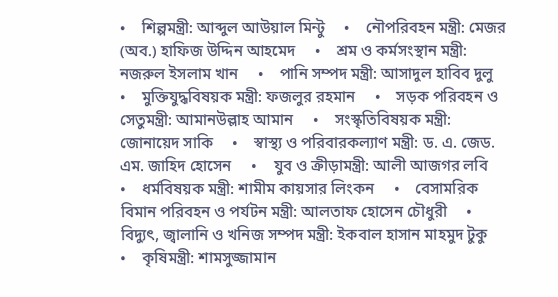•    শিল্পমন্ত্রী: আব্দুল আউয়াল মিন্টু     •    নৌপরিবহন মন্ত্রী: মেজর (অব.) হাফিজ উদ্দিন আহমেদ     •    শ্রম ও কর্মসংস্থান মন্ত্রী: নজরুল ইসলাম খান     •    পানি সম্পদ মন্ত্রী: আসাদুল হাবিব দুলু     •    মুক্তিযুদ্ধবিষয়ক মন্ত্রী: ফজলুর রহমান     •    সড়ক পরিবহন ও সেতুমন্ত্রী: আমানউল্লাহ আমান     •    সংস্কৃতিবিষয়ক মন্ত্রী: জোনায়েদ সাকি     •    স্বাস্থ্য ও পরিবারকল্যাণ মন্ত্রী: ড. এ. জেড. এম. জাহিদ হোসেন     •    যুব ও ক্রীড়ামন্ত্রী: আলী আজগর লবি     •    ধর্মবিষয়ক মন্ত্রী: শামীম কায়সার লিংকন     •    বেসামরিক বিমান পরিবহন ও পর্যটন মন্ত্রী: আলতাফ হোসেন চৌধুরী     •    বিদ্যুৎ, জ্বালানি ও খনিজ সম্পদ মন্ত্রী: ইকবাল হাসান মাহমুদ টুকু     •    কৃষিমন্ত্রী: শামসুজ্জামান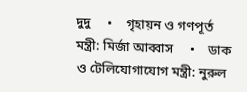দুদু     •    গৃহায়ন ও গণপূর্ত মন্ত্রী: মির্জা আব্বাস     •    ডাক ও টেলিযোগাযোগ মন্ত্রী: নুরুল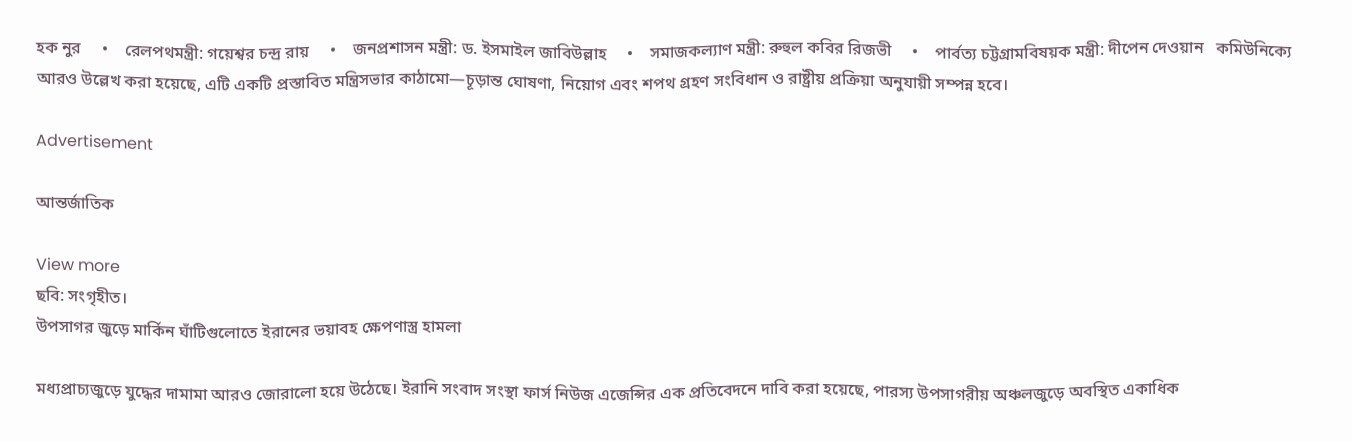হক নুর     •    রেলপথমন্ত্রী: গয়েশ্বর চন্দ্র রায়     •    জনপ্রশাসন মন্ত্রী: ড. ইসমাইল জাবিউল্লাহ     •    সমাজকল্যাণ মন্ত্রী: রুহুল কবির রিজভী     •    পার্বত্য চট্টগ্রামবিষয়ক মন্ত্রী: দীপেন দেওয়ান   কমিউনিক্যে আরও উল্লেখ করা হয়েছে, এটি একটি প্রস্তাবিত মন্ত্রিসভার কাঠামো—চূড়ান্ত ঘোষণা, নিয়োগ এবং শপথ গ্রহণ সংবিধান ও রাষ্ট্রীয় প্রক্রিয়া অনুযায়ী সম্পন্ন হবে।

Advertisement

আন্তর্জাতিক

View more
ছবি: সংগৃহীত।
উপসাগর জুড়ে মার্কিন ঘাঁটিগুলোতে ইরানের ভয়াবহ ক্ষেপণাস্ত্র হামলা

মধ্যপ্রাচ্যজুড়ে যুদ্ধের দামামা আরও জোরালো হয়ে উঠেছে। ইরানি সংবাদ সংস্থা ফার্স নিউজ এজেন্সির এক প্রতিবেদনে দাবি করা হয়েছে, পারস্য উপসাগরীয় অঞ্চলজুড়ে অবস্থিত একাধিক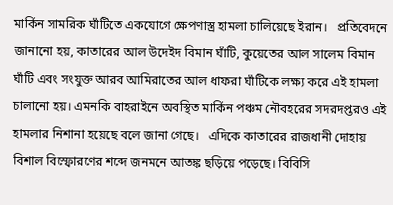মার্কিন সামরিক ঘাঁটিতে একযোগে ক্ষেপণাস্ত্র হামলা চালিয়েছে ইরান।   প্রতিবেদনে জানানো হয়, কাতারের আল উদেইদ বিমান ঘাঁটি, কুয়েতের আল সালেম বিমান ঘাঁটি এবং সংযুক্ত আরব আমিরাতের আল ধাফরা ঘাঁটিকে লক্ষ্য করে এই হামলা চালানো হয়। এমনকি বাহরাইনে অবস্থিত মার্কিন পঞ্চম নৌবহরের সদরদপ্তরও এই হামলার নিশানা হয়েছে বলে জানা গেছে।   এদিকে কাতারের রাজধানী দোহায় বিশাল বিস্ফোরণের শব্দে জনমনে আতঙ্ক ছড়িয়ে পড়েছে। বিবিসি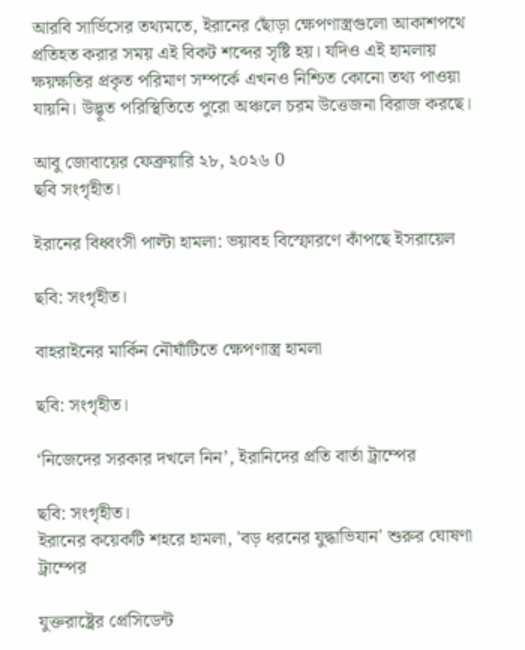আরবি সার্ভিসের তথ্যমতে, ইরানের ছোঁড়া ক্ষেপণাস্ত্রগুলো আকাশপথে প্রতিহত করার সময় এই বিকট শব্দের সৃষ্টি হয়। যদিও এই হামলায় ক্ষয়ক্ষতির প্রকৃত পরিমাণ সম্পর্কে এখনও নিশ্চিত কোনো তথ্য পাওয়া যায়নি। উদ্ভূত পরিস্থিতিতে পুরো অঞ্চলে চরম উত্তেজনা বিরাজ করছে।

আবু জোবায়ের ফেব্রুয়ারি ২৮, ২০২৬ 0
ছবি সংগৃহীত।

ইরানের বিধ্বংসী পাল্টা হামলা: ভয়াবহ বিস্ফোরণে কাঁপছে ইসরায়েল

ছবি: সংগৃহীত।

বাহরাইনের মার্কিন নৌঘাঁটিতে ক্ষেপণাস্ত্র হামলা

ছবি: সংগৃহীত।

‘নিজেদের সরকার দখলে নিন’, ইরানিদের প্রতি বার্তা ট্রাম্পের

ছবি: সংগৃহীত।
ইরানের কয়েকটি শহরে হামলা, 'বড় ধরনের যুদ্ধাভিযান' শুরুর ঘোষণা ট্রাম্পের

যুক্তরাষ্ট্রের প্রেসিডেন্ট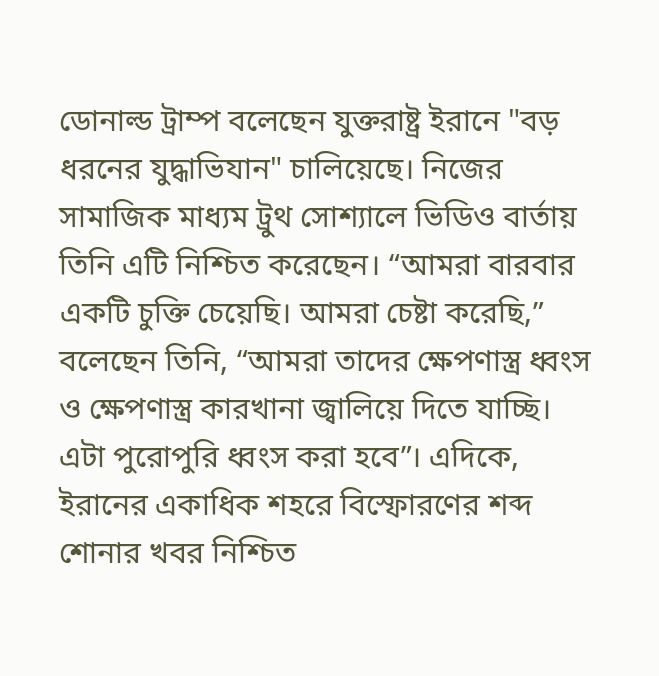ডোনাল্ড ট্রাম্প বলেছেন যুক্তরাষ্ট্র ইরানে "বড় ধরনের যুদ্ধাভিযান" চালিয়েছে। নিজের সামাজিক মাধ্যম ট্রুথ সোশ্যালে ভিডিও বার্তায় তিনি এটি নিশ্চিত করেছেন। “আমরা বারবার একটি চুক্তি চেয়েছি। আমরা চেষ্টা করেছি,” বলেছেন তিনি, “আমরা তাদের ক্ষেপণাস্ত্র ধ্বংস ও ক্ষেপণাস্ত্র কারখানা জ্বালিয়ে দিতে যাচ্ছি। এটা পুরোপুরি ধ্বংস করা হবে”। এদিকে, ইরানের একাধিক শহরে বিস্ফোরণের শব্দ শোনার খবর নিশ্চিত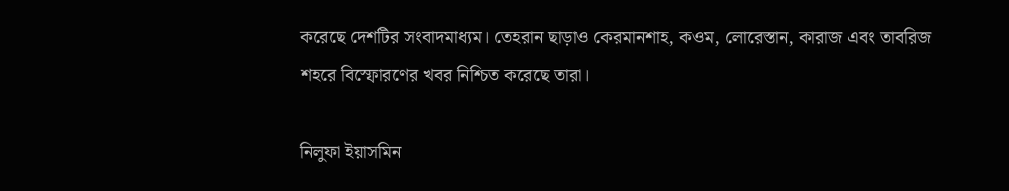করেছে দেশটির সংবাদমাধ্যম। তেহরান ছাড়াও কেরমানশাহ, কওম, লোরেস্তান, কারাজ এবং তাবরিজ শহরে বিস্ফোরণের খবর নিশ্চিত করেছে তারা।

নিলুফা ইয়াসমিন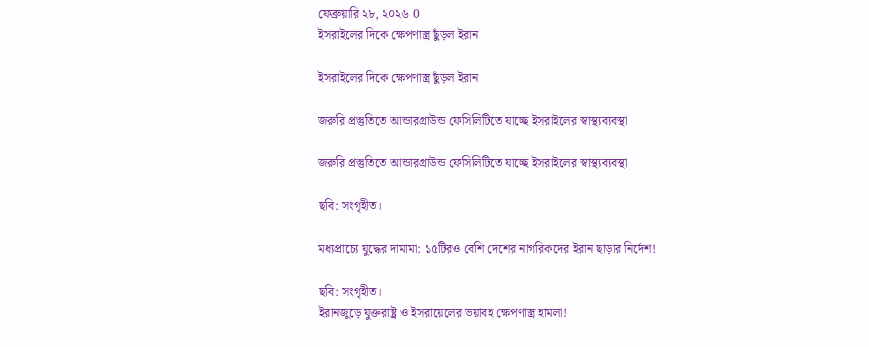ফেব্রুয়ারি ২৮, ২০২৬ 0
ইসরাইলের দিকে ক্ষেপণাস্ত্র ছুঁড়ল ইরান

ইসরাইলের দিকে ক্ষেপণাস্ত্র ছুঁড়ল ইরান

জরুরি প্রস্তুতিতে আন্ডারগ্রাউন্ড ফেসিলিটিতে যাচ্ছে ইসরাইলের স্বাস্থ্যব্যবস্থা

জরুরি প্রস্তুতিতে আন্ডারগ্রাউন্ড ফেসিলিটিতে যাচ্ছে ইসরাইলের স্বাস্থ্যব্যবস্থা

ছবি: সংগৃহীত।

মধ্যপ্রাচ্যে যুদ্ধের দামামা: ১৫টিরও বেশি দেশের নাগরিকদের ইরান ছাড়ার নির্দেশ!

ছবি: সংগৃহীত।
ইরানজুড়ে যুক্তরাষ্ট্র ও ইসরায়েলের ভয়াবহ ক্ষেপণাস্ত্র হামলা!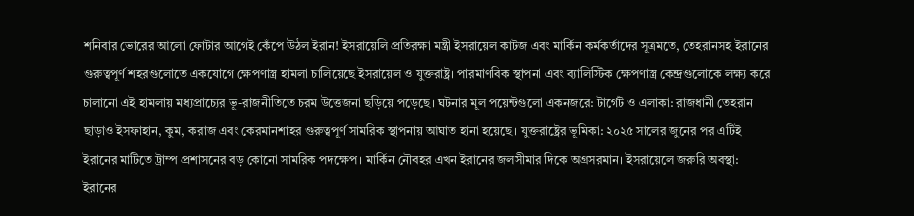শনিবার ভোরের আলো ফোটার আগেই কেঁপে উঠল ইরান! ইসরায়েলি প্রতিরক্ষা মন্ত্রী ইসরায়েল কাটজ এবং মার্কিন কর্মকর্তাদের সূত্রমতে, তেহরানসহ ইরানের গুরুত্বপূর্ণ শহরগুলোতে একযোগে ক্ষেপণাস্ত্র হামলা চালিয়েছে ইসরায়েল ও যুক্তরাষ্ট্র। পারমাণবিক স্থাপনা এবং ব্যালিস্টিক ক্ষেপণাস্ত্র কেন্দ্রগুলোকে লক্ষ্য করে চালানো এই হামলায় মধ্যপ্রাচ্যের ভূ-রাজনীতিতে চরম উত্তেজনা ছড়িয়ে পড়েছে। ঘটনার মূল পয়েন্টগুলো একনজরে: টার্গেট ও এলাকা: রাজধানী তেহরান ছাড়াও ইসফাহান, কুম, করাজ এবং কেরমানশাহর গুরুত্বপূর্ণ সামরিক স্থাপনায় আঘাত হানা হয়েছে। যুক্তরাষ্ট্রের ভূমিকা: ২০২৫ সালের জুনের পর এটিই ইরানের মাটিতে ট্রাম্প প্রশাসনের বড় কোনো সামরিক পদক্ষেপ। মার্কিন নৌবহর এখন ইরানের জলসীমার দিকে অগ্রসরমান। ইসরায়েলে জরুরি অবস্থা: ইরানের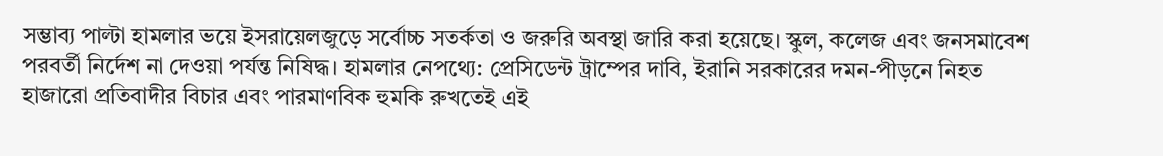সম্ভাব্য পাল্টা হামলার ভয়ে ইসরায়েলজুড়ে সর্বোচ্চ সতর্কতা ও জরুরি অবস্থা জারি করা হয়েছে। স্কুল, কলেজ এবং জনসমাবেশ পরবর্তী নির্দেশ না দেওয়া পর্যন্ত নিষিদ্ধ। হামলার নেপথ্যে: প্রেসিডেন্ট ট্রাম্পের দাবি, ইরানি সরকারের দমন-পীড়নে নিহত হাজারো প্রতিবাদীর বিচার এবং পারমাণবিক হুমকি রুখতেই এই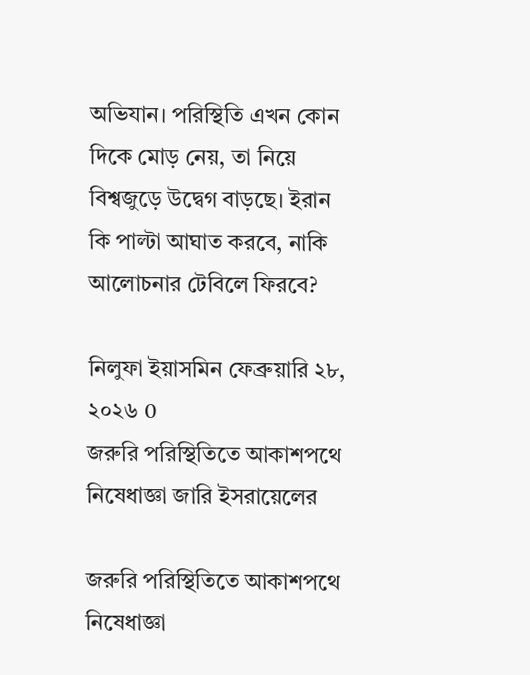অভিযান। পরিস্থিতি এখন কোন দিকে মোড় নেয়, তা নিয়ে বিশ্বজুড়ে উদ্বেগ বাড়ছে। ইরান কি পাল্টা আঘাত করবে, নাকি আলোচনার টেবিলে ফিরবে?

নিলুফা ইয়াসমিন ফেব্রুয়ারি ২৮, ২০২৬ 0
জরুরি পরিস্থিতিতে আকাশপথে নিষেধাজ্ঞা জারি ইসরায়েলের

জরুরি পরিস্থিতিতে আকাশপথে নিষেধাজ্ঞা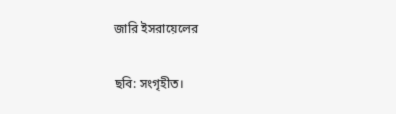জারি ইসরায়েলের

ছবি: সংগৃহীত।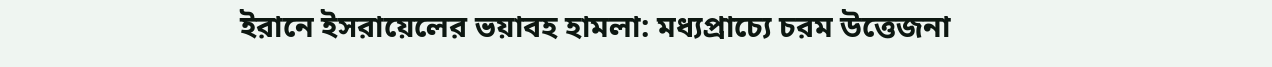ইরানে ইসরায়েলের ভয়াবহ হামলা: মধ্যপ্রাচ্যে চরম উত্তেজনা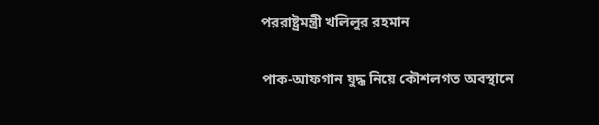পররাষ্ট্রমন্ত্রী খলিলুর রহমান

পাক-আফগান যুদ্ধ নিয়ে কৌশলগত অবস্থানে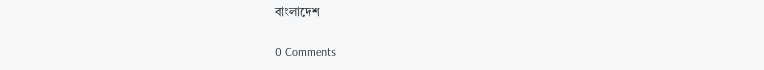বাংলাদেশ

0 Comments